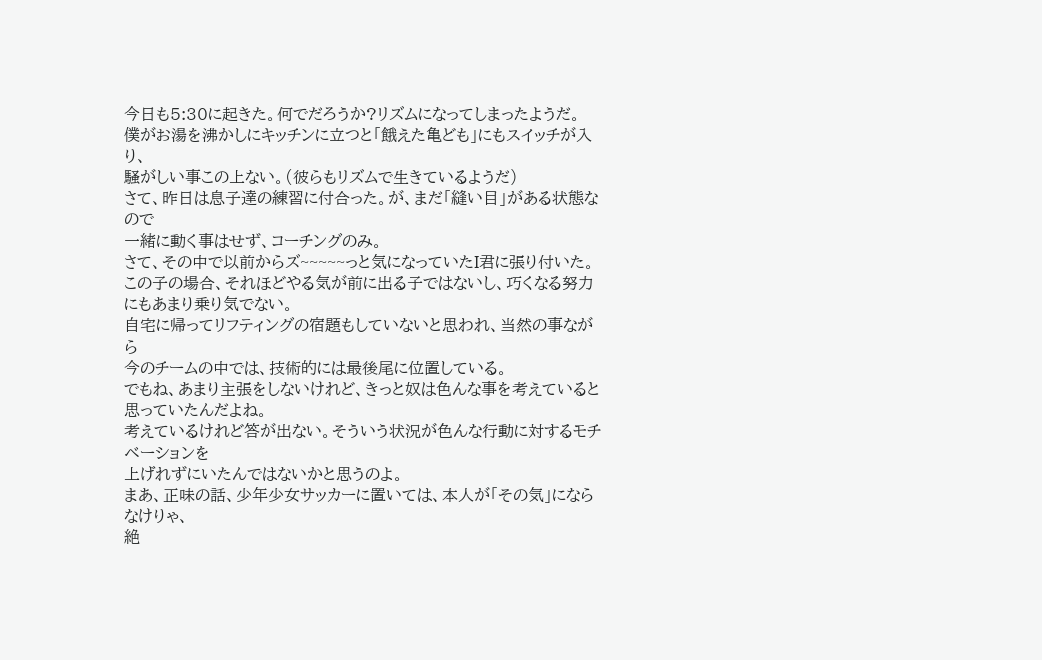今日も5:30に起きた。何でだろうか?リズムになってしまったようだ。
僕がお湯を沸かしにキッチンに立つと「餓えた亀ども」にもスイッチが入り、
騒がしい事この上ない。(彼らもリズムで生きているようだ)
さて、昨日は息子達の練習に付合った。が、まだ「縫い目」がある状態なので
一緒に動く事はせず、コーチングのみ。
さて、その中で以前からズ~~~~~っと気になっていたI君に張り付いた。
この子の場合、それほどやる気が前に出る子ではないし、巧くなる努力にもあまり乗り気でない。
自宅に帰ってリフティングの宿題もしていないと思われ、当然の事ながら
今のチームの中では、技術的には最後尾に位置している。
でもね、あまり主張をしないけれど、きっと奴は色んな事を考えていると思っていたんだよね。
考えているけれど答が出ない。そういう状況が色んな行動に対するモチベーションを
上げれずにいたんではないかと思うのよ。
まあ、正味の話、少年少女サッカーに置いては、本人が「その気」にならなけりゃ、
絶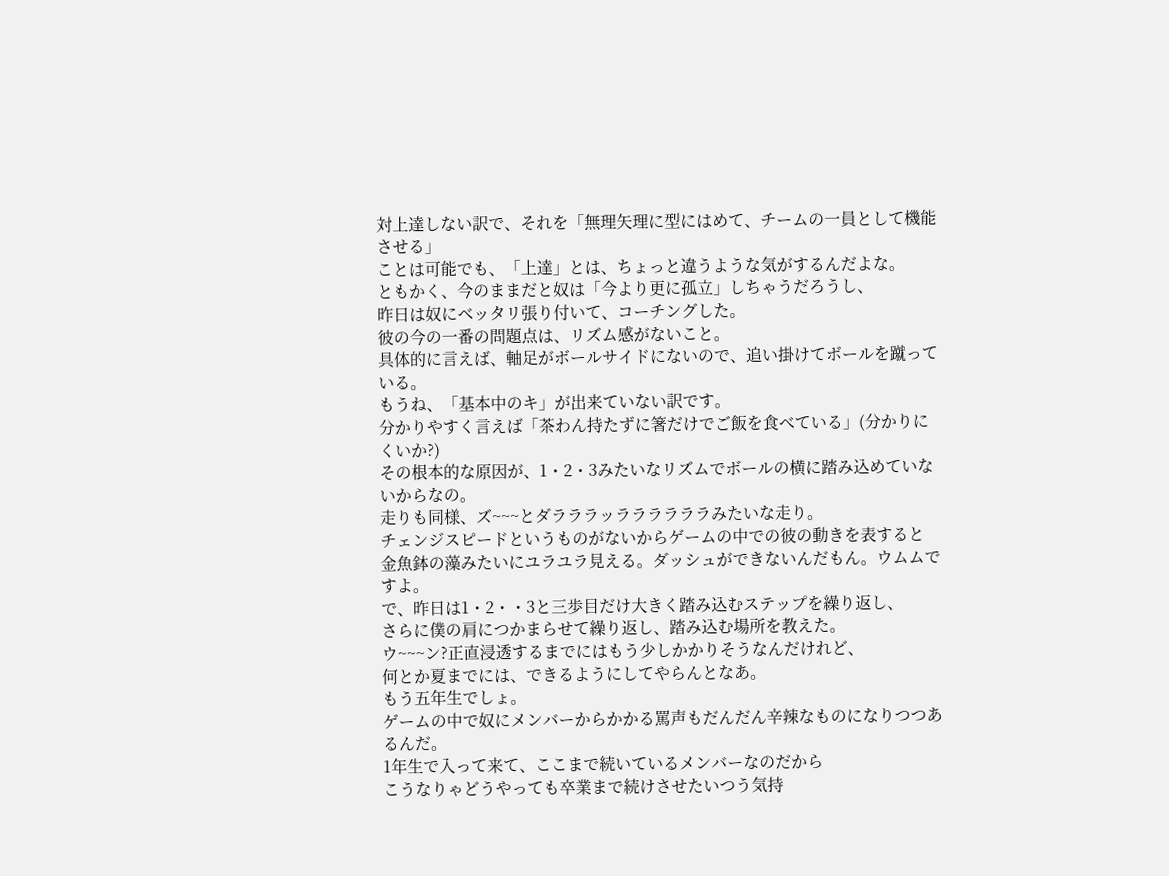対上達しない訳で、それを「無理矢理に型にはめて、チームの一員として機能させる」
ことは可能でも、「上達」とは、ちょっと違うような気がするんだよな。
ともかく、今のままだと奴は「今より更に孤立」しちゃうだろうし、
昨日は奴にベッタリ張り付いて、コーチングした。
彼の今の一番の問題点は、リズム感がないこと。
具体的に言えば、軸足がボールサイドにないので、追い掛けてボールを蹴っている。
もうね、「基本中のキ」が出来ていない訳です。
分かりやすく言えば「茶わん持たずに箸だけでご飯を食べている」(分かりにくいか?)
その根本的な原因が、1・2・3みたいなリズムでボールの横に踏み込めていないからなの。
走りも同様、ズ~~~とダラララッララララララみたいな走り。
チェンジスピードというものがないからゲームの中での彼の動きを表すると
金魚鉢の藻みたいにユラユラ見える。ダッシュができないんだもん。ウムムですよ。
で、昨日は1・2・・3と三歩目だけ大きく踏み込むステップを繰り返し、
さらに僕の肩につかまらせて繰り返し、踏み込む場所を教えた。
ウ~~~ン?正直浸透するまでにはもう少しかかりそうなんだけれど、
何とか夏までには、できるようにしてやらんとなあ。
もう五年生でしょ。
ゲームの中で奴にメンバーからかかる罵声もだんだん辛辣なものになりつつあるんだ。
1年生で入って来て、ここまで続いているメンバーなのだから
こうなりゃどうやっても卒業まで続けさせたいつう気持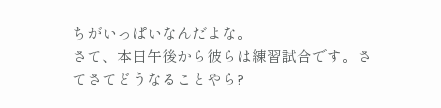ちがいっぱいなんだよな。
さて、本日午後から彼らは練習試合です。さてさてどうなることやら?